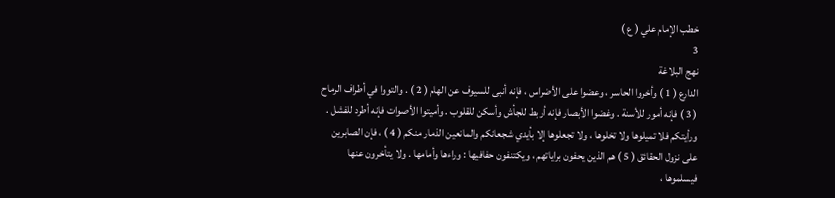خطب الإمام علي ( ع )
3
نهج البلاغة
الدارع ( 1 ) وأخروا الحاسر ، وعضوا على الأضراس ، فإنه أنبى للسيوف عن الهام ( 2 ) . والتووا في أطراف الرماح ( 3 ) فإنه أمور للأسنة . وغضوا الأبصار فإنه أربط للجأش وأسكن للقلوب . وأميتوا الأصوات فإنه أطرد للفشل . ورأيتكم فلا تميلوها ولا تخلوها ، ولا تجعلوها إلا بأيدي شجعانكم والمانعين الذمار منكم ( 4 ) ، فإن الصابرين على نزول الحقائق ( 5 ) هم الذين يحفون براياتهم ، ويكتنفون حفافيها : وراءها وأمامها . ولا يتأخرون عنها فيسلموها ،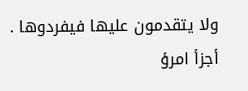ولا يتقدمون عليها فيفردوها . أجزأ امرؤ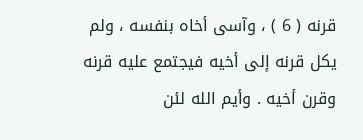قرنه ( 6 ) ، وآسى أخاه بنفسه ، ولم يكل قرنه إلى أخيه فيجتمع عليه قرنه وقرن أخيه . وأيم الله لئن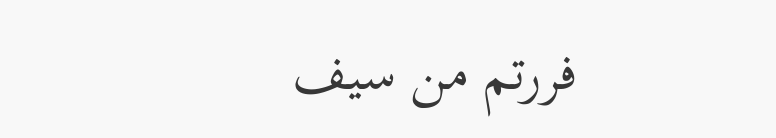فررتم من سيف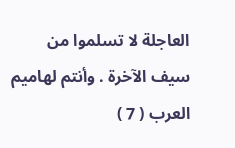العاجلة لا تسلموا من سيف الآخرة . وأنتم لهاميم العرب ( 7 )